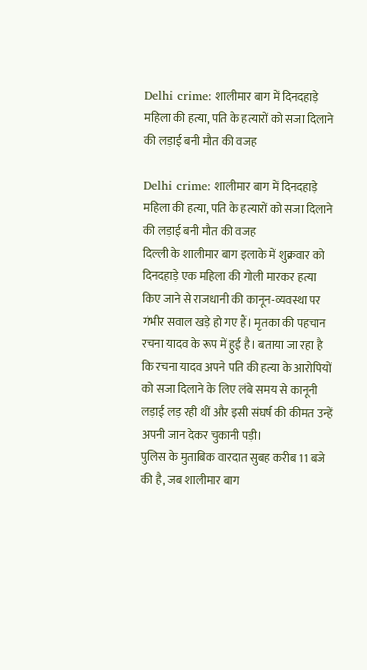Delhi crime: शालीमार बाग में दिनदहाड़े महिला की हत्या, पति के हत्यारों को सजा दिलाने की लड़ाई बनी मौत की वजह

Delhi crime: शालीमार बाग में दिनदहाड़े महिला की हत्या, पति के हत्यारों को सजा दिलाने की लड़ाई बनी मौत की वजह
दिल्ली के शालीमार बाग इलाके में शुक्रवार को दिनदहाड़े एक महिला की गोली मारकर हत्या किए जाने से राजधानी की कानून-व्यवस्था पर गंभीर सवाल खड़े हो गए हैं। मृतका की पहचान रचना यादव के रूप में हुई है। बताया जा रहा है कि रचना यादव अपने पति की हत्या के आरोपियों को सजा दिलाने के लिए लंबे समय से कानूनी लड़ाई लड़ रही थीं और इसी संघर्ष की कीमत उन्हें अपनी जान देकर चुकानी पड़ी।
पुलिस के मुताबिक वारदात सुबह करीब 11 बजे की है, जब शालीमार बाग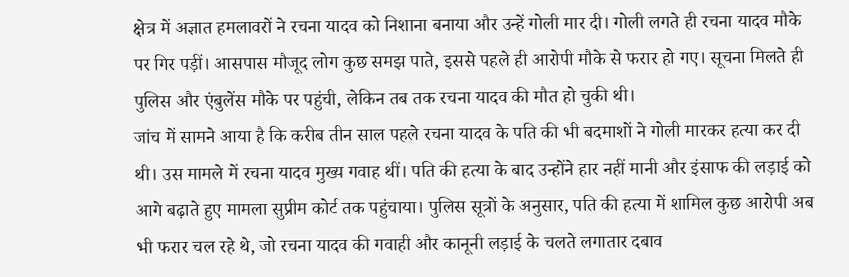क्षेत्र में अज्ञात हमलावरों ने रचना यादव को निशाना बनाया और उन्हें गोली मार दी। गोली लगते ही रचना यादव मौके पर गिर पड़ीं। आसपास मौजूद लोग कुछ समझ पाते, इससे पहले ही आरोपी मौके से फरार हो गए। सूचना मिलते ही पुलिस और एंबुलेंस मौके पर पहुंची, लेकिन तब तक रचना यादव की मौत हो चुकी थी।
जांच में सामने आया है कि करीब तीन साल पहले रचना यादव के पति की भी बदमाशों ने गोली मारकर हत्या कर दी थी। उस मामले में रचना यादव मुख्य गवाह थीं। पति की हत्या के बाद उन्होंने हार नहीं मानी और इंसाफ की लड़ाई को आगे बढ़ाते हुए मामला सुप्रीम कोर्ट तक पहुंचाया। पुलिस सूत्रों के अनुसार, पति की हत्या में शामिल कुछ आरोपी अब भी फरार चल रहे थे, जो रचना यादव की गवाही और कानूनी लड़ाई के चलते लगातार दबाव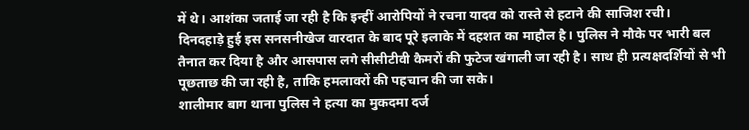में थे। आशंका जताई जा रही है कि इन्हीं आरोपियों ने रचना यादव को रास्ते से हटाने की साजिश रची।
दिनदहाड़े हुई इस सनसनीखेज वारदात के बाद पूरे इलाके में दहशत का माहौल है। पुलिस ने मौके पर भारी बल तैनात कर दिया है और आसपास लगे सीसीटीवी कैमरों की फुटेज खंगाली जा रही है। साथ ही प्रत्यक्षदर्शियों से भी पूछताछ की जा रही है, ताकि हमलावरों की पहचान की जा सके।
शालीमार बाग थाना पुलिस ने हत्या का मुकदमा दर्ज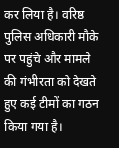कर लिया है। वरिष्ठ पुलिस अधिकारी मौके पर पहुंचे और मामले की गंभीरता को देखते हुए कई टीमों का गठन किया गया है।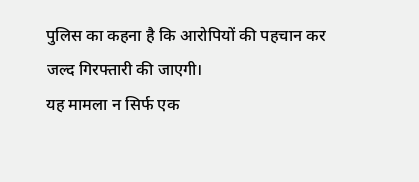पुलिस का कहना है कि आरोपियों की पहचान कर जल्द गिरफ्तारी की जाएगी।
यह मामला न सिर्फ एक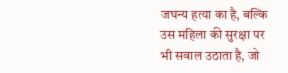जघन्य हत्या का है, बल्कि उस महिला की सुरक्षा पर भी सवाल उठाता है, जो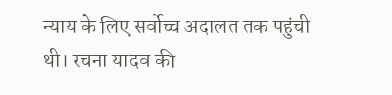न्याय के लिए सर्वोच्च अदालत तक पहुंची थी। रचना यादव की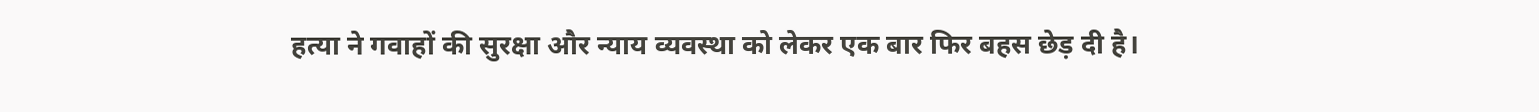हत्या ने गवाहों की सुरक्षा और न्याय व्यवस्था को लेकर एक बार फिर बहस छेड़ दी है।